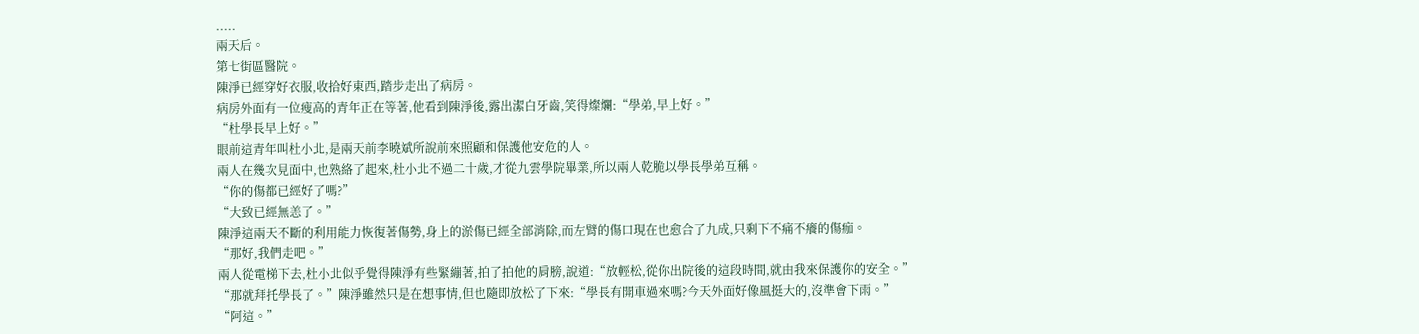.....
兩天后。
第七街區醫院。
陳淨已經穿好衣服,收拾好東西,踏步走出了病房。
病房外面有一位瘦高的青年正在等著,他看到陳淨後,露出潔白牙齒,笑得燦爛:“學弟,早上好。”
“杜學長早上好。”
眼前這青年叫杜小北,是兩天前李曉斌所說前來照顧和保護他安危的人。
兩人在幾次見面中,也熟絡了起來,杜小北不過二十歲,才從九雲學院畢業,所以兩人乾脆以學長學弟互稱。
“你的傷都已經好了嗎?”
“大致已經無恙了。”
陳淨這兩天不斷的利用能力恢復著傷勢,身上的淤傷已經全部消除,而左臂的傷口現在也愈合了九成,只剩下不痛不癢的傷痂。
“那好,我們走吧。”
兩人從電梯下去,杜小北似乎覺得陳淨有些緊繃著,拍了拍他的肩膀,說道:“放輕松,從你出院後的這段時間,就由我來保護你的安全。”
“那就拜托學長了。”陳淨雖然只是在想事情,但也隨即放松了下來:“學長有開車過來嗎?今天外面好像風挺大的,沒準會下雨。”
“阿這。”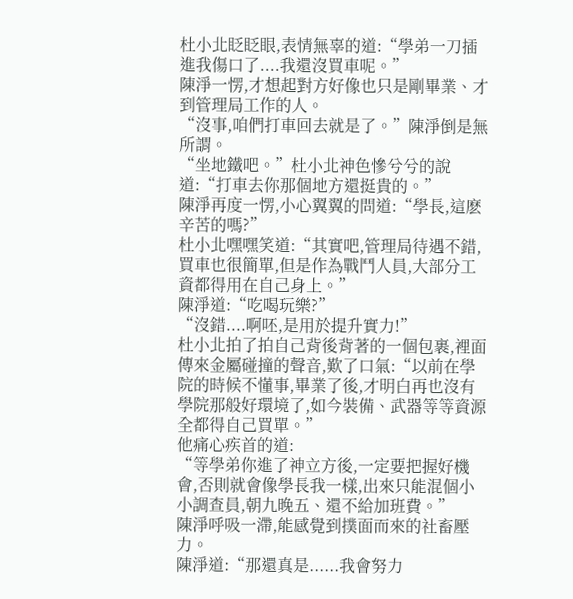杜小北眨眨眼,表情無辜的道:“學弟一刀插進我傷口了....我還沒買車呢。”
陳淨一愣,才想起對方好像也只是剛畢業、才到管理局工作的人。
“沒事,咱們打車回去就是了。”陳淨倒是無所謂。
“坐地鐵吧。”杜小北神色慘兮兮的說道:“打車去你那個地方還挺貴的。”
陳淨再度一愣,小心翼翼的問道:“學長,這麽辛苦的嗎?”
杜小北嘿嘿笑道:“其實吧,管理局待遇不錯,買車也很簡單,但是作為戰鬥人員,大部分工資都得用在自己身上。”
陳淨道:“吃喝玩樂?”
“沒錯....啊呸,是用於提升實力!”
杜小北拍了拍自己背後背著的一個包裹,裡面傳來金屬碰撞的聲音,歎了口氣:“以前在學院的時候不懂事,畢業了後,才明白再也沒有學院那般好環境了,如今裝備、武器等等資源全都得自己買單。”
他痛心疾首的道:
“等學弟你進了神立方後,一定要把握好機會,否則就會像學長我一樣,出來只能混個小小調查員,朝九晚五、還不給加班費。”
陳淨呼吸一滯,能感覺到撲面而來的社畜壓力。
陳淨道:“那還真是......我會努力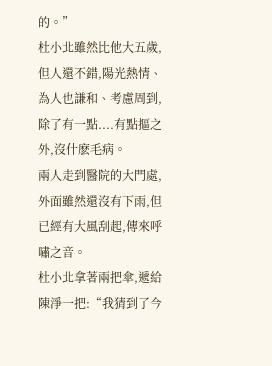的。”
杜小北雖然比他大五歲,但人還不錯,陽光熱情、為人也謙和、考慮周到,除了有一點....有點摳之外,沒什麽毛病。
兩人走到醫院的大門處,外面雖然還沒有下雨,但已經有大風刮起,傳來呼嘯之音。
杜小北拿著兩把傘,遞給陳淨一把:“我猜到了今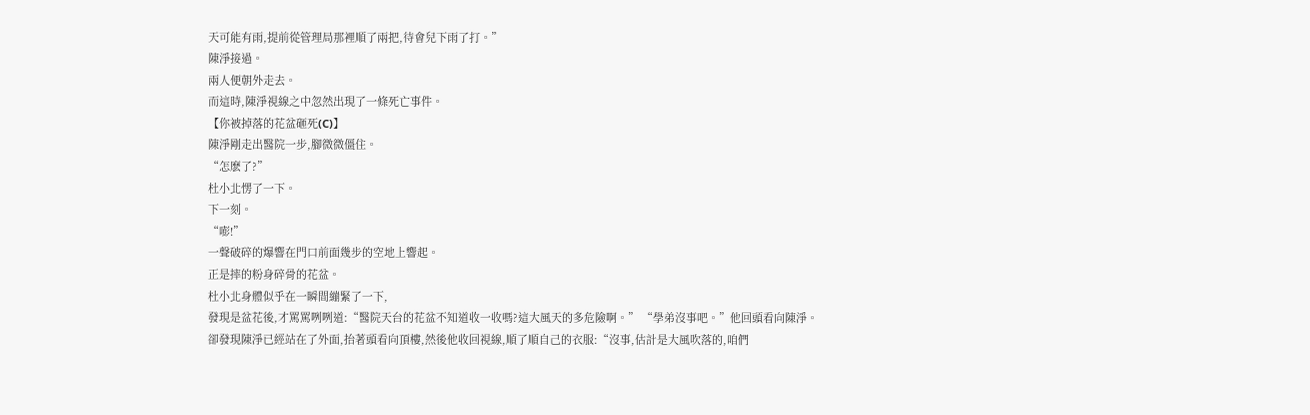天可能有雨,提前從管理局那裡順了兩把,待會兒下雨了打。”
陳淨接過。
兩人便朝外走去。
而這時,陳淨視線之中忽然出現了一條死亡事件。
【你被掉落的花盆砸死(C)】
陳淨剛走出醫院一步,腳微微僵住。
“怎麽了?”
杜小北愣了一下。
下一刻。
“嘭!”
一聲破碎的爆響在門口前面幾步的空地上響起。
正是摔的粉身碎骨的花盆。
杜小北身體似乎在一瞬間繃緊了一下,
發現是盆花後,才罵罵咧咧道:“醫院天台的花盆不知道收一收嗎?這大風天的多危險啊。” “學弟沒事吧。”他回頭看向陳淨。
卻發現陳淨已經站在了外面,抬著頭看向頂樓,然後他收回視線,順了順自己的衣服:“沒事,估計是大風吹落的,咱們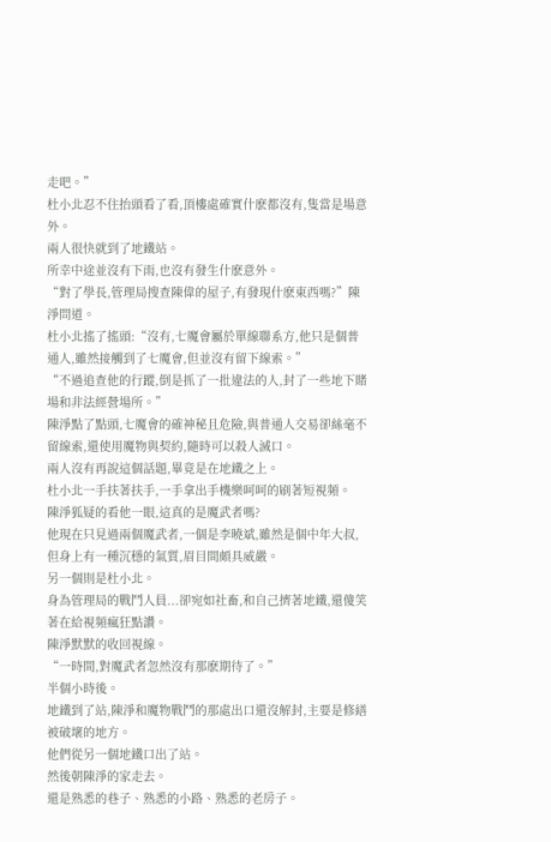走吧。”
杜小北忍不住抬頭看了看,頂樓處確實什麽都沒有,隻當是場意外。
兩人很快就到了地鐵站。
所幸中途並沒有下雨,也沒有發生什麽意外。
“對了學長,管理局搜查陳偉的屋子,有發現什麽東西嗎?”陳淨問道。
杜小北搖了搖頭:“沒有,七魔會屬於單線聯系方,他只是個普通人,雖然接觸到了七魔會,但並沒有留下線索。”
“不過追查他的行蹤,倒是抓了一批違法的人,封了一些地下賭場和非法經營場所。”
陳淨點了點頭,七魔會的確神秘且危險,與普通人交易卻絲毫不留線索,還使用魔物與契約,隨時可以殺人滅口。
兩人沒有再說這個話題,畢竟是在地鐵之上。
杜小北一手扶著扶手,一手拿出手機樂呵呵的刷著短視頻。
陳淨狐疑的看他一眼,這真的是魔武者嗎?
他現在只見過兩個魔武者,一個是李曉斌,雖然是個中年大叔,但身上有一種沉穩的氣質,眉目間頗具威嚴。
另一個則是杜小北。
身為管理局的戰鬥人員...卻宛如社畜,和自己擠著地鐵,還傻笑著在給視頻瘋狂點讚。
陳淨默默的收回視線。
“一時間,對魔武者忽然沒有那麽期待了。”
半個小時後。
地鐵到了站,陳淨和魔物戰鬥的那處出口還沒解封,主要是修繕被破壞的地方。
他們從另一個地鐵口出了站。
然後朝陳淨的家走去。
還是熟悉的巷子、熟悉的小路、熟悉的老房子。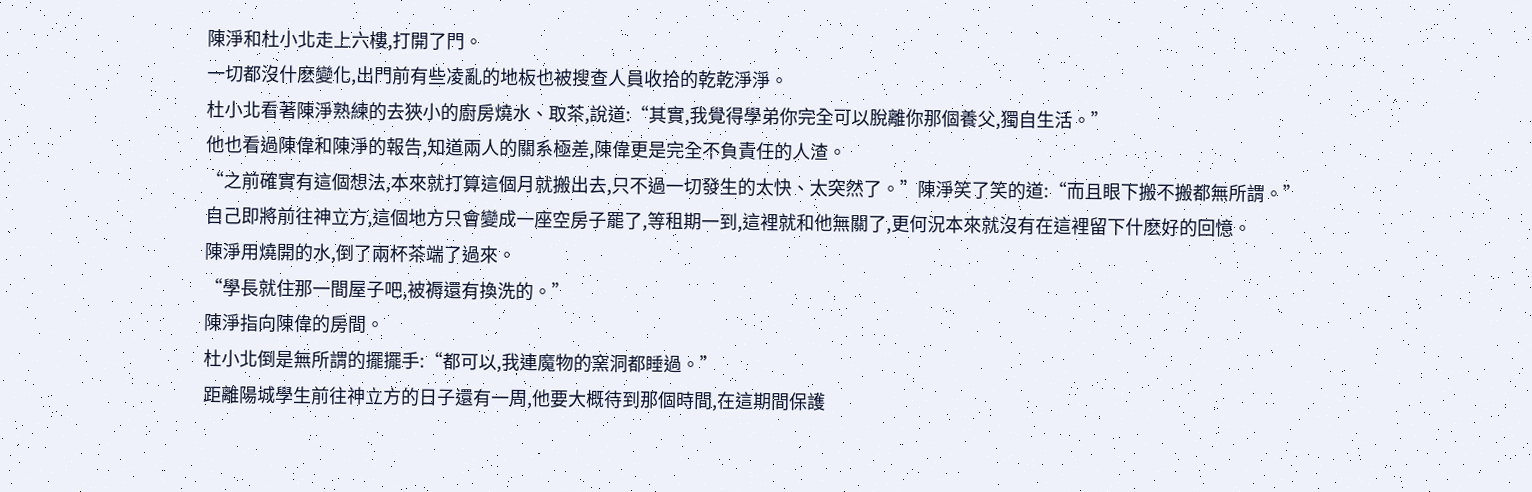陳淨和杜小北走上六樓,打開了門。
一切都沒什麽變化,出門前有些凌亂的地板也被搜查人員收拾的乾乾淨淨。
杜小北看著陳淨熟練的去狹小的廚房燒水、取茶,說道:“其實,我覺得學弟你完全可以脫離你那個養父,獨自生活。”
他也看過陳偉和陳淨的報告,知道兩人的關系極差,陳偉更是完全不負責任的人渣。
“之前確實有這個想法,本來就打算這個月就搬出去,只不過一切發生的太快、太突然了。”陳淨笑了笑的道:“而且眼下搬不搬都無所謂。”
自己即將前往神立方,這個地方只會變成一座空房子罷了,等租期一到,這裡就和他無關了,更何況本來就沒有在這裡留下什麽好的回憶。
陳淨用燒開的水,倒了兩杯茶端了過來。
“學長就住那一間屋子吧,被褥還有換洗的。”
陳淨指向陳偉的房間。
杜小北倒是無所謂的擺擺手:“都可以,我連魔物的窯洞都睡過。”
距離陽城學生前往神立方的日子還有一周,他要大概待到那個時間,在這期間保護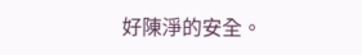好陳淨的安全。